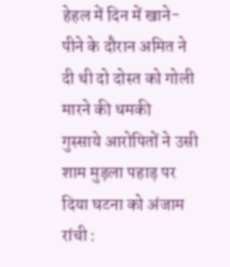हेहल में दिन में खाने-पीने के दौरान अमित ने दी थी दो दोस्त को गोली मारने की धमकी
गुस्साये आरोपितों ने उसी शाम मुड़ला पहाड़ पर दिया घटना को अंजाम
रांची :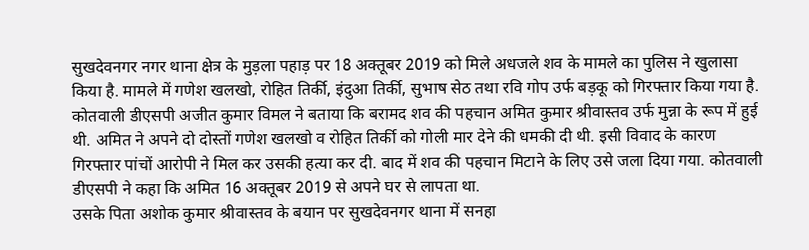सुखदेवनगर नगर थाना क्षेत्र के मुड़ला पहाड़ पर 18 अक्तूबर 2019 को मिले अधजले शव के मामले का पुलिस ने खुलासा किया है. मामले में गणेश खलखो, रोहित तिर्की, इंदुआ तिर्की, सुभाष सेठ तथा रवि गोप उर्फ बड़कू को गिरफ्तार किया गया है. कोतवाली डीएसपी अजीत कुमार विमल ने बताया कि बरामद शव की पहचान अमित कुमार श्रीवास्तव उर्फ मुन्ना के रूप में हुई थी. अमित ने अपने दो दोस्तों गणेश खलखो व रोहित तिर्की को गोली मार देने की धमकी दी थी. इसी विवाद के कारण गिरफ्तार पांचों आरोपी ने मिल कर उसकी हत्या कर दी. बाद में शव की पहचान मिटाने के लिए उसे जला दिया गया. कोतवाली डीएसपी ने कहा कि अमित 16 अक्तूबर 2019 से अपने घर से लापता था.
उसके पिता अशोक कुमार श्रीवास्तव के बयान पर सुखदेवनगर थाना में सनहा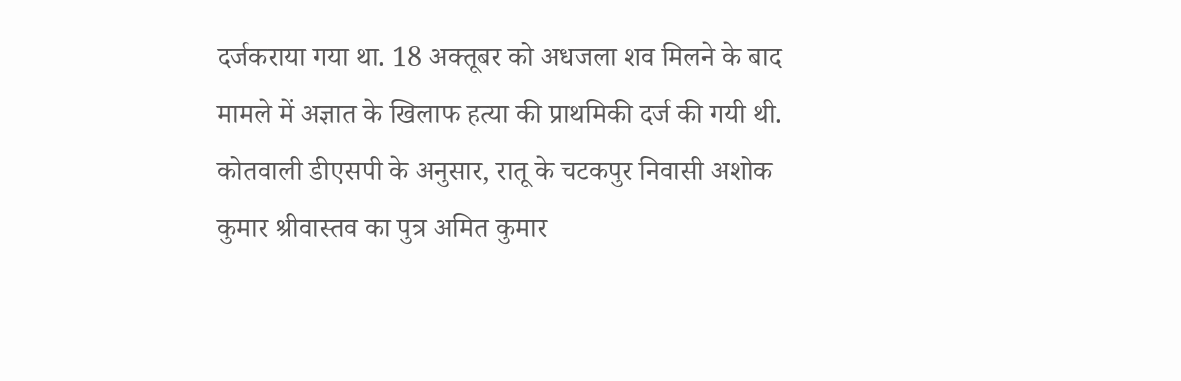दर्जकराया गया था. 18 अक्तूबर को अधजला शव मिलने के बाद मामले में अज्ञात के खिलाफ हत्या की प्राथमिकी दर्ज की गयी थी. कोतवाली डीएसपी के अनुसार, रातू के चटकपुर निवासी अशोक कुमार श्रीवास्तव का पुत्र अमित कुमार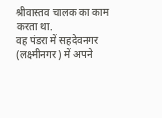श्रीवास्तव चालक का काम करता था.
वह पंडरा में सहदेवनगर (लक्ष्मीनगर) में अपने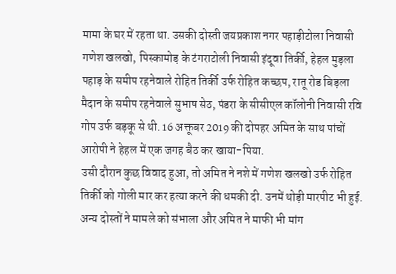मामा के घर में रहता था. उसकी दोस्ती जयप्रकाश नगर पहाड़ीटोला निवासी गणेश खलखो, पिस्कामोड़ के टंगराटोली निवासी इंदूवा तिर्की, हेहल मुड़ला पहाड़ के समीप रहनेवाले रोहित तिर्की उर्फ रोहित कच्छप, रातू रोड बिड़ला मैदान के समीप रहनेवाले सुभाष सेठ, पंडरा के सीसीएल कॉलोनी निवासी रवि गोप उर्फ बड़कू से थी. 16 अक्तूबर 2019 की दोपहर अमित के साथ पांचों आरोपी ने हेहल में एक जगह बैठ कर खाया-पिया.
उसी दौरान कुछ विवाद हुआ, तो अमित ने नशे में गणेश खलखो उर्फ रोहित तिर्की को गोली मार कर हत्या करने की धमकी दी. उनमें थोड़ी मारपीट भी हुई. अन्य दोस्तों ने मामले को संभाला और अमित ने माफी भी मांग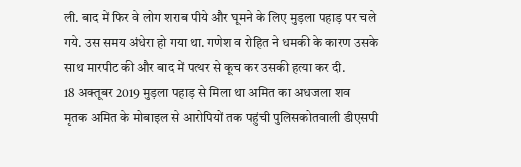ली. बाद में फिर वे लोग शराब पीये और घूमने के लिए मुड़ला पहाड़ पर चले गये. उस समय अंधेरा हो गया था. गणेश व रोहित ने धमकी के कारण उसके साथ मारपीट की और बाद में पत्थर से कूच कर उसकी हत्या कर दी.
18 अक्तूबर 2019 मुड़ला पहाड़ से मिला था अमित का अधजला शव
मृतक अमित के मोबाइल से आरोपियों तक पहुंची पुलिसकोतवाली डीएसपी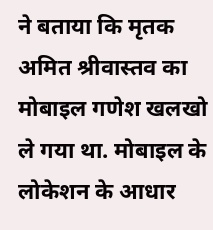ने बताया कि मृतक अमित श्रीवास्तव का मोबाइल गणेश खलखो ले गया था. मोबाइल के लोकेशन के आधार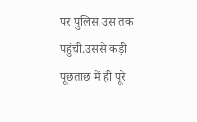पर पुलिस उस तक पहुंची.उससे कड़ी पूछताछ में ही पूरे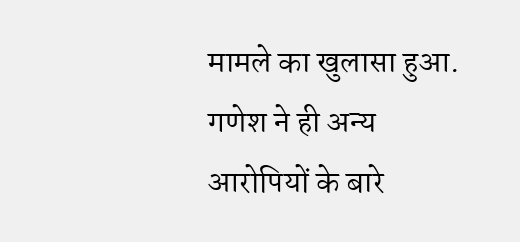मामले का खुलासा हुआ. गणेश ने ही अन्य आरोपियों के बारे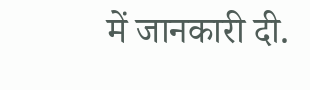में जानकारी दी.